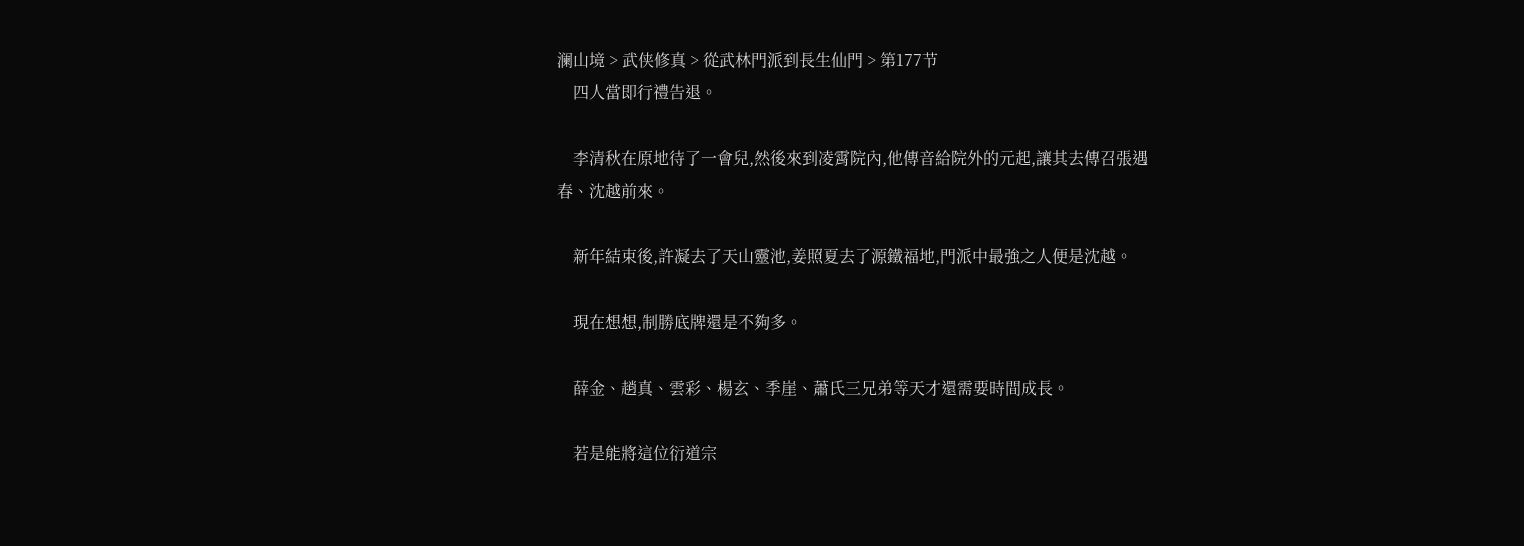澜山境 > 武侠修真 > 從武林門派到長生仙門 > 第177节
    四人當即行禮告退。

    李清秋在原地待了一會兒,然後來到凌霄院內,他傳音給院外的元起,讓其去傳召張遇春、沈越前來。

    新年結束後,許凝去了天山靈池,姜照夏去了源鐵福地,門派中最強之人便是沈越。

    現在想想,制勝底牌還是不夠多。

    薛金、趙真、雲彩、楊玄、季崖、蕭氏三兄弟等天才還需要時間成長。

    若是能將這位衍道宗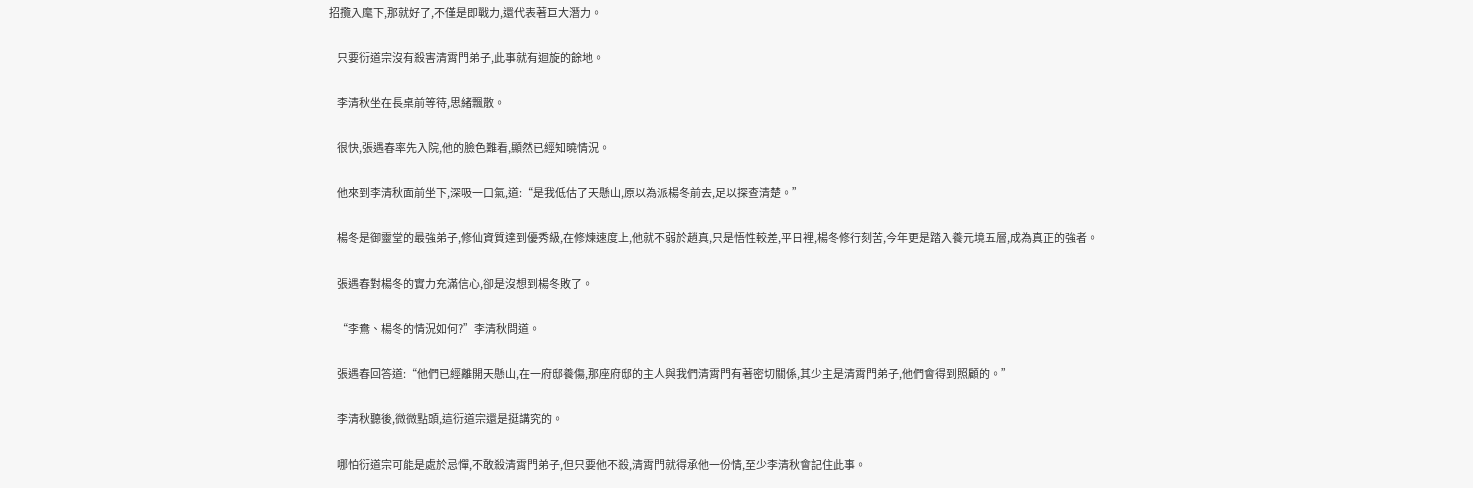招攬入麾下,那就好了,不僅是即戰力,還代表著巨大潛力。

    只要衍道宗沒有殺害清霄門弟子,此事就有迴旋的餘地。

    李清秋坐在長桌前等待,思緒飄散。

    很快,張遇春率先入院,他的臉色難看,顯然已經知曉情況。

    他來到李清秋面前坐下,深吸一口氣,道:“是我低估了天懸山,原以為派楊冬前去,足以探查清楚。”

    楊冬是御靈堂的最強弟子,修仙資質達到優秀級,在修煉速度上,他就不弱於趙真,只是悟性較差,平日裡,楊冬修行刻苦,今年更是踏入養元境五層,成為真正的強者。

    張遇春對楊冬的實力充滿信心,卻是沒想到楊冬敗了。

    “李鴦、楊冬的情況如何?”李清秋問道。

    張遇春回答道:“他們已經離開天懸山,在一府邸養傷,那座府邸的主人與我們清霄門有著密切關係,其少主是清霄門弟子,他們會得到照顧的。”

    李清秋聽後,微微點頭,這衍道宗還是挺講究的。

    哪怕衍道宗可能是處於忌憚,不敢殺清霄門弟子,但只要他不殺,清霄門就得承他一份情,至少李清秋會記住此事。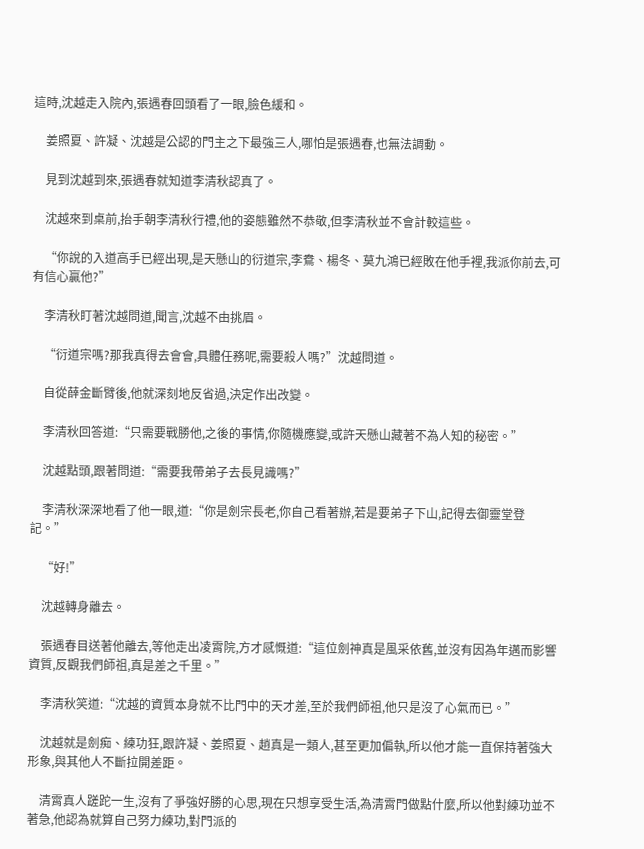這時,沈越走入院內,張遇春回頭看了一眼,臉色緩和。

    姜照夏、許凝、沈越是公認的門主之下最強三人,哪怕是張遇春,也無法調動。

    見到沈越到來,張遇春就知道李清秋認真了。

    沈越來到桌前,抬手朝李清秋行禮,他的姿態雖然不恭敬,但李清秋並不會計較這些。

    “你說的入道高手已經出現,是天懸山的衍道宗,李鴦、楊冬、莫九鴻已經敗在他手裡,我派你前去,可有信心贏他?”

    李清秋盯著沈越問道,聞言,沈越不由挑眉。

    “衍道宗嗎?那我真得去會會,具體任務呢,需要殺人嗎?”沈越問道。

    自從薛金斷臂後,他就深刻地反省過,決定作出改變。

    李清秋回答道:“只需要戰勝他,之後的事情,你隨機應變,或許天懸山藏著不為人知的秘密。”

    沈越點頭,跟著問道:“需要我帶弟子去長見識嗎?”

    李清秋深深地看了他一眼,道:“你是劍宗長老,你自己看著辦,若是要弟子下山,記得去御靈堂登記。”

    “好!”

    沈越轉身離去。

    張遇春目送著他離去,等他走出凌霄院,方才感慨道:“這位劍神真是風采依舊,並沒有因為年邁而影響資質,反觀我們師祖,真是差之千里。”

    李清秋笑道:“沈越的資質本身就不比門中的天才差,至於我們師祖,他只是沒了心氣而已。”

    沈越就是劍痴、練功狂,跟許凝、姜照夏、趙真是一類人,甚至更加偏執,所以他才能一直保持著強大形象,與其他人不斷拉開差距。

    清霄真人蹉跎一生,沒有了爭強好勝的心思,現在只想享受生活,為清霄門做點什麼,所以他對練功並不著急,他認為就算自己努力練功,對門派的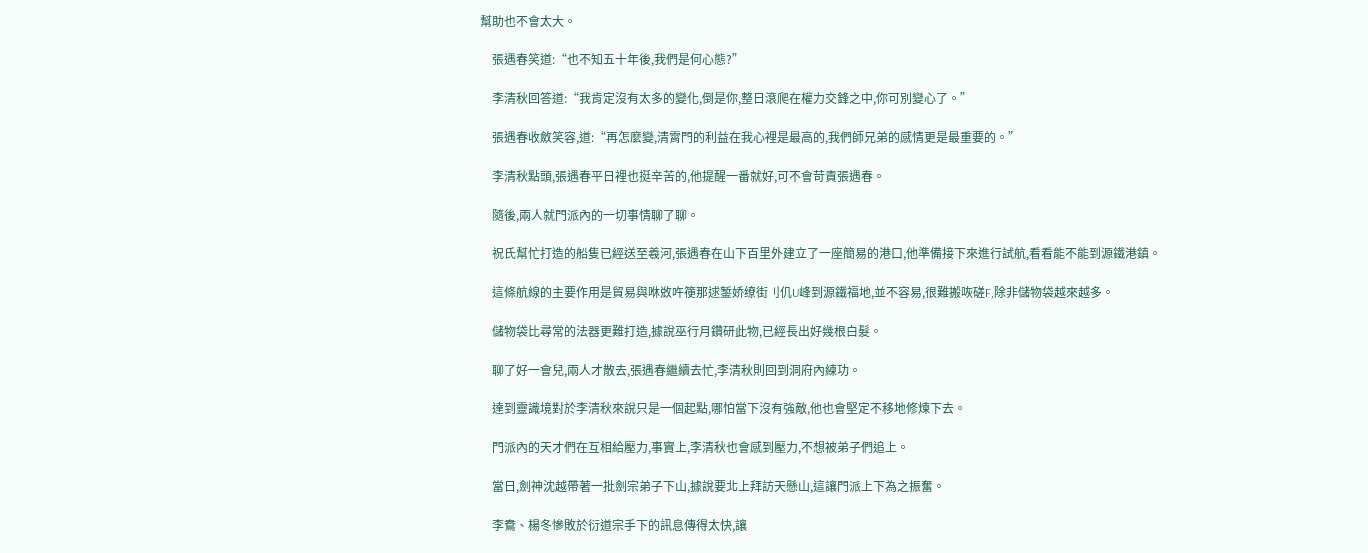幫助也不會太大。

    張遇春笑道:“也不知五十年後,我們是何心態?”

    李清秋回答道:“我肯定沒有太多的變化,倒是你,整日滾爬在權力交鋒之中,你可別變心了。”

    張遇春收斂笑容,道:“再怎麼變,清霄門的利益在我心裡是最高的,我們師兄弟的感情更是最重要的。”

    李清秋點頭,張遇春平日裡也挺辛苦的,他提醒一番就好,可不會苛責張遇春。

    隨後,兩人就門派內的一切事情聊了聊。

    祝氏幫忙打造的船隻已經送至羲河,張遇春在山下百里外建立了一座簡易的港口,他準備接下來進行試航,看看能不能到源鐵港鎮。

    這條航線的主要作用是貿易與咻敚吘箯那逑錾娇缭街刂仉U峰到源鐵福地,並不容易,很難搬咴磋F,除非儲物袋越來越多。

    儲物袋比尋常的法器更難打造,據說巫行月鑽研此物,已經長出好幾根白髮。

    聊了好一會兒,兩人才散去,張遇春繼續去忙,李清秋則回到洞府內練功。

    達到靈識境對於李清秋來說只是一個起點,哪怕當下沒有強敵,他也會堅定不移地修煉下去。

    門派內的天才們在互相給壓力,事實上,李清秋也會感到壓力,不想被弟子們追上。

    當日,劍神沈越帶著一批劍宗弟子下山,據說要北上拜訪天懸山,這讓門派上下為之振奮。

    李鴦、楊冬慘敗於衍道宗手下的訊息傳得太快,讓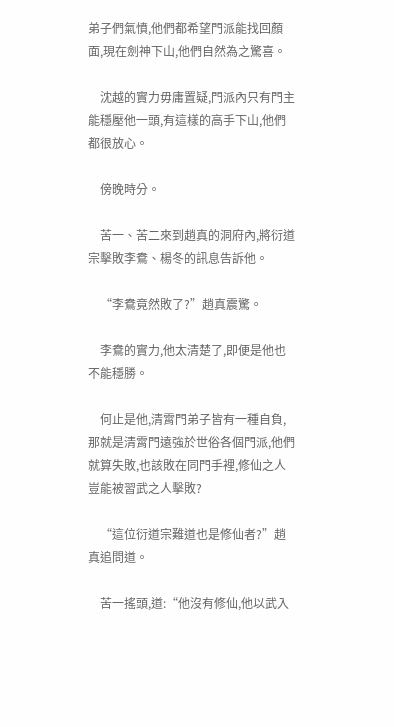弟子們氣憤,他們都希望門派能找回顏面,現在劍神下山,他們自然為之驚喜。

    沈越的實力毋庸置疑,門派內只有門主能穩壓他一頭,有這樣的高手下山,他們都很放心。

    傍晚時分。

    苦一、苦二來到趙真的洞府內,將衍道宗擊敗李鴦、楊冬的訊息告訴他。

    “李鴦竟然敗了?”趙真震驚。

    李鴦的實力,他太清楚了,即便是他也不能穩勝。

    何止是他,清霄門弟子皆有一種自負,那就是清霄門遠強於世俗各個門派,他們就算失敗,也該敗在同門手裡,修仙之人豈能被習武之人擊敗?

    “這位衍道宗難道也是修仙者?”趙真追問道。

    苦一搖頭,道:“他沒有修仙,他以武入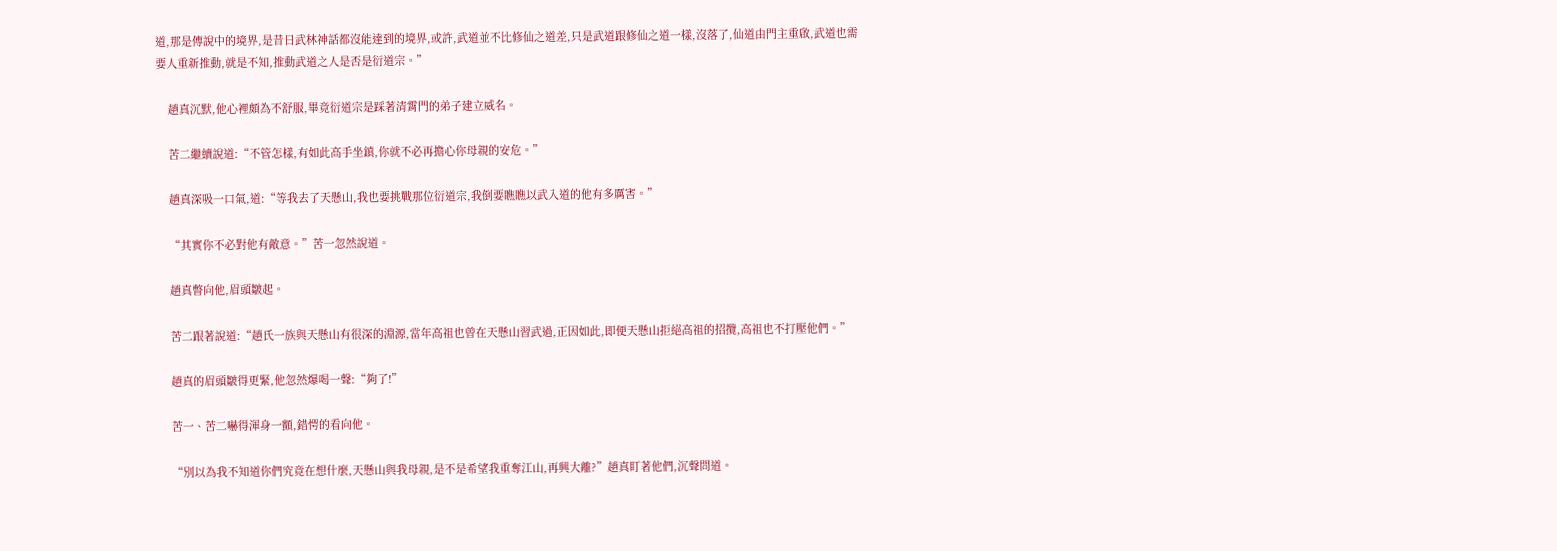道,那是傳說中的境界,是昔日武林神話都沒能達到的境界,或許,武道並不比修仙之道差,只是武道跟修仙之道一樣,沒落了,仙道由門主重啟,武道也需要人重新推動,就是不知,推動武道之人是否是衍道宗。”

    趙真沉默,他心裡頗為不舒服,畢竟衍道宗是踩著清霄門的弟子建立威名。

    苦二繼續說道:“不管怎樣,有如此高手坐鎮,你就不必再擔心你母親的安危。”

    趙真深吸一口氣,道:“等我去了天懸山,我也要挑戰那位衍道宗,我倒要瞧瞧以武入道的他有多厲害。”

    “其實你不必對他有敵意。”苦一忽然說道。

    趙真瞥向他,眉頭皺起。

    苦二跟著說道:“趙氏一族與天懸山有很深的淵源,當年高祖也曾在天懸山習武過,正因如此,即便天懸山拒絕高祖的招攬,高祖也不打壓他們。”

    趙真的眉頭皺得更緊,他忽然爆喝一聲:“夠了!”

    苦一、苦二嚇得渾身一顫,錯愕的看向他。

    “別以為我不知道你們究竟在想什麼,天懸山與我母親,是不是希望我重奪江山,再興大離?”趙真盯著他們,沉聲問道。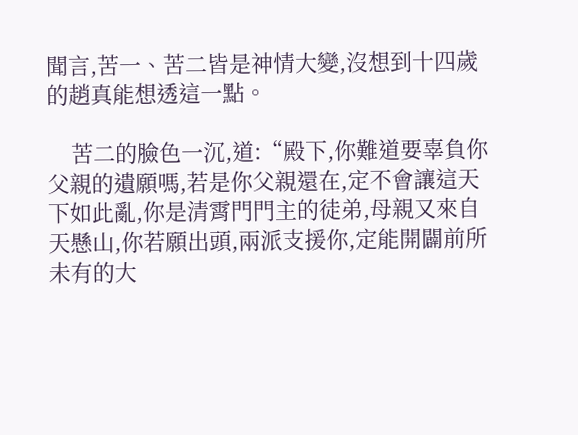聞言,苦一、苦二皆是神情大變,沒想到十四歲的趙真能想透這一點。

    苦二的臉色一沉,道:“殿下,你難道要辜負你父親的遺願嗎,若是你父親還在,定不會讓這天下如此亂,你是清霄門門主的徒弟,母親又來自天懸山,你若願出頭,兩派支援你,定能開闢前所未有的大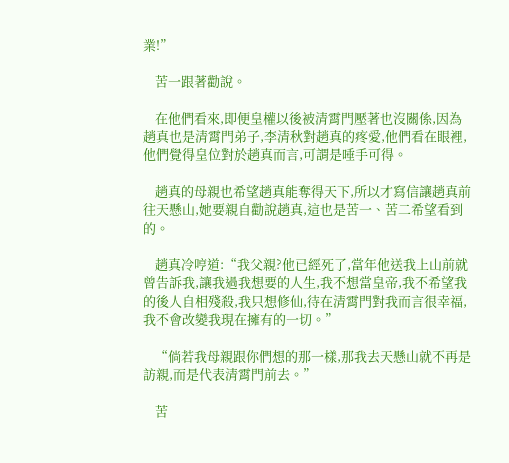業!”

    苦一跟著勸說。

    在他們看來,即便皇權以後被清霄門壓著也沒關係,因為趙真也是清霄門弟子,李清秋對趙真的疼愛,他們看在眼裡,他們覺得皇位對於趙真而言,可謂是唾手可得。

    趙真的母親也希望趙真能奪得天下,所以才寫信讓趙真前往天懸山,她要親自勸說趙真,這也是苦一、苦二希望看到的。

    趙真冷哼道:“我父親?他已經死了,當年他送我上山前就曾告訴我,讓我過我想要的人生,我不想當皇帝,我不希望我的後人自相殘殺,我只想修仙,待在清霄門對我而言很幸福,我不會改變我現在擁有的一切。”

    “倘若我母親跟你們想的那一樣,那我去天懸山就不再是訪親,而是代表清霄門前去。”

    苦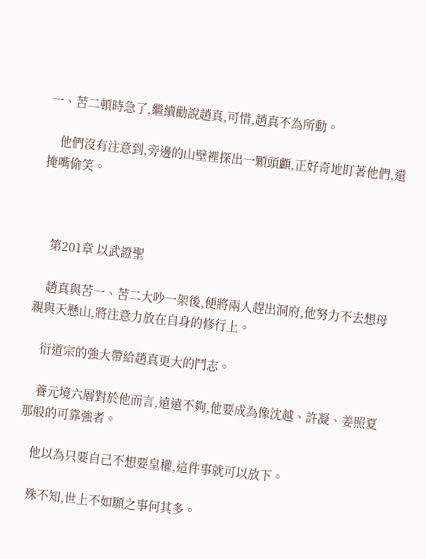一、苦二頓時急了,繼續勸說趙真,可惜,趙真不為所動。

    他們沒有注意到,旁邊的山壁裡探出一顆頭顱,正好奇地盯著他們,還掩嘴偷笑。



    第201章 以武證聖

    趙真與苦一、苦二大吵一架後,便將兩人趕出洞府,他努力不去想母親與天懸山,將注意力放在自身的修行上。

    衍道宗的強大帶給趙真更大的鬥志。

    養元境六層對於他而言,遠遠不夠,他要成為像沈越、許凝、姜照夏那般的可靠強者。

    他以為只要自己不想要皇權,這件事就可以放下。

    殊不知,世上不如願之事何其多。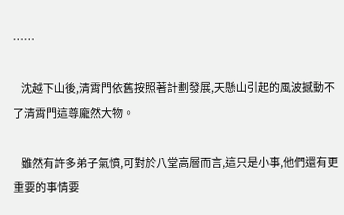……

    沈越下山後,清霄門依舊按照著計劃發展,天懸山引起的風波撼動不了清霄門這尊龐然大物。

    雖然有許多弟子氣憤,可對於八堂高層而言,這只是小事,他們還有更重要的事情要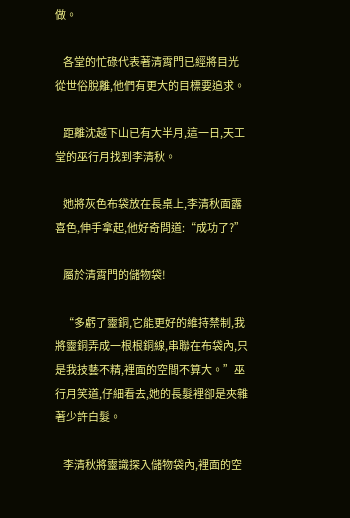做。

    各堂的忙碌代表著清霄門已經將目光從世俗脫離,他們有更大的目標要追求。

    距離沈越下山已有大半月,這一日,天工堂的巫行月找到李清秋。

    她將灰色布袋放在長桌上,李清秋面露喜色,伸手拿起,他好奇問道:“成功了?”

    屬於清霄門的儲物袋!

    “多虧了靈銅,它能更好的維持禁制,我將靈銅弄成一根根銅線,串聯在布袋內,只是我技藝不精,裡面的空間不算大。”巫行月笑道,仔細看去,她的長髮裡卻是夾雜著少許白髮。

    李清秋將靈識探入儲物袋內,裡面的空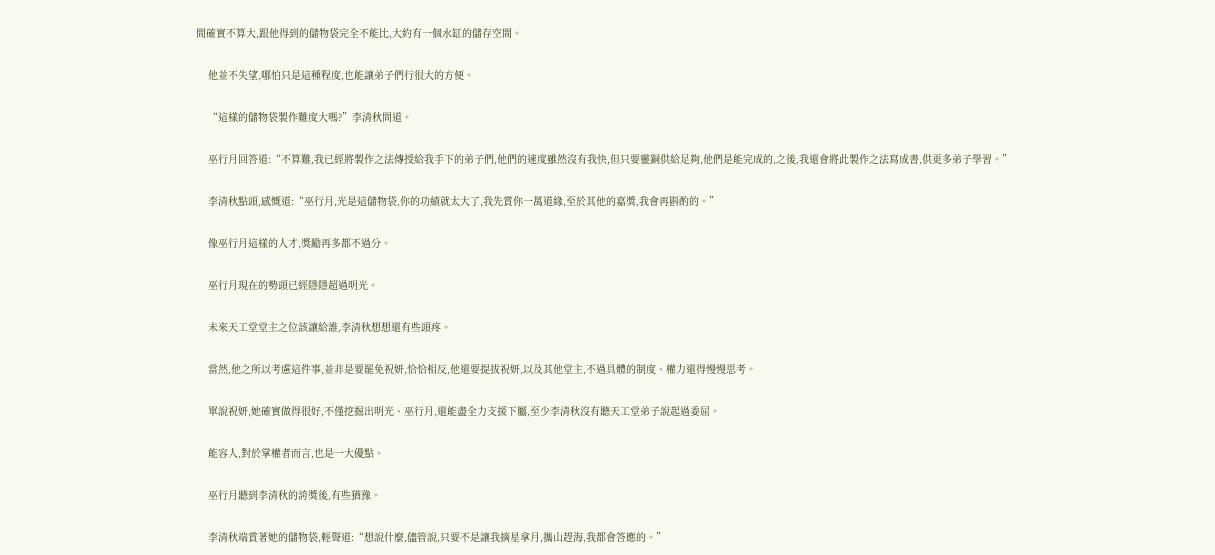間確實不算大,跟他得到的儲物袋完全不能比,大約有一個水缸的儲存空間。

    他並不失望,哪怕只是這種程度,也能讓弟子們行很大的方便。

    “這樣的儲物袋製作難度大嗎?”李清秋問道。

    巫行月回答道:“不算難,我已經將製作之法傳授給我手下的弟子們,他們的速度雖然沒有我快,但只要靈銅供給足夠,他們是能完成的,之後,我還會將此製作之法寫成書,供更多弟子學習。”

    李清秋點頭,感慨道:“巫行月,光是這儲物袋,你的功績就太大了,我先賞你一萬道緣,至於其他的嘉獎,我會再斟酌的。”

    像巫行月這樣的人才,獎勵再多都不過分。

    巫行月現在的勢頭已經隱隱超過明光。

    未來天工堂堂主之位該讓給誰,李清秋想想還有些頭疼。

    當然,他之所以考慮這件事,並非是要罷免祝妍,恰恰相反,他還要提拔祝妍,以及其他堂主,不過具體的制度、權力還得慢慢思考。

    單說祝妍,她確實做得很好,不僅挖掘出明光、巫行月,還能盡全力支援下屬,至少李清秋沒有聽天工堂弟子說起過委屈。

    能容人,對於掌權者而言,也是一大優點。

    巫行月聽到李清秋的誇獎後,有些猶豫。

    李清秋端賞著她的儲物袋,輕聲道:“想說什麼,儘管說,只要不是讓我摘星拿月,攜山趕海,我都會答應的。”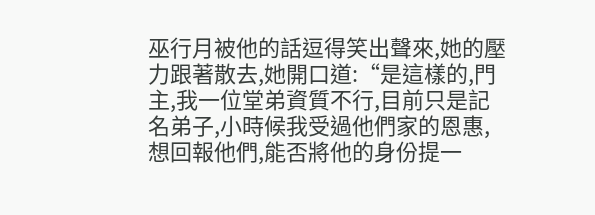巫行月被他的話逗得笑出聲來,她的壓力跟著散去,她開口道:“是這樣的,門主,我一位堂弟資質不行,目前只是記名弟子,小時候我受過他們家的恩惠,想回報他們,能否將他的身份提一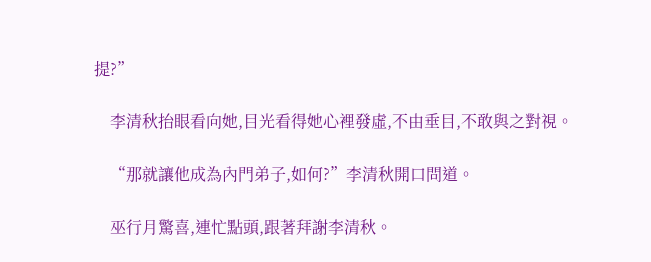提?”

    李清秋抬眼看向她,目光看得她心裡發虛,不由垂目,不敢與之對視。

    “那就讓他成為內門弟子,如何?”李清秋開口問道。

    巫行月驚喜,連忙點頭,跟著拜謝李清秋。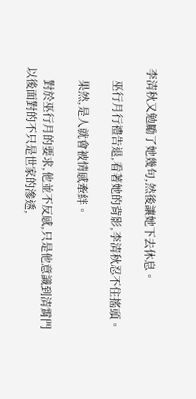李清秋又勉勵了她幾句,然後讓她下去休息。

    巫行月行禮告退,看著她的背影,李清秋忍不住搖頭。

    果然,是人就會被情感牽絆。

    對於巫行月的要求,他並不反感,只是他意識到清霄門以後面對的不只是世家的滲透,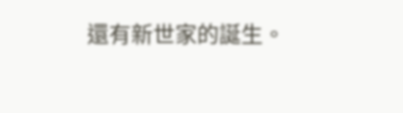還有新世家的誕生。